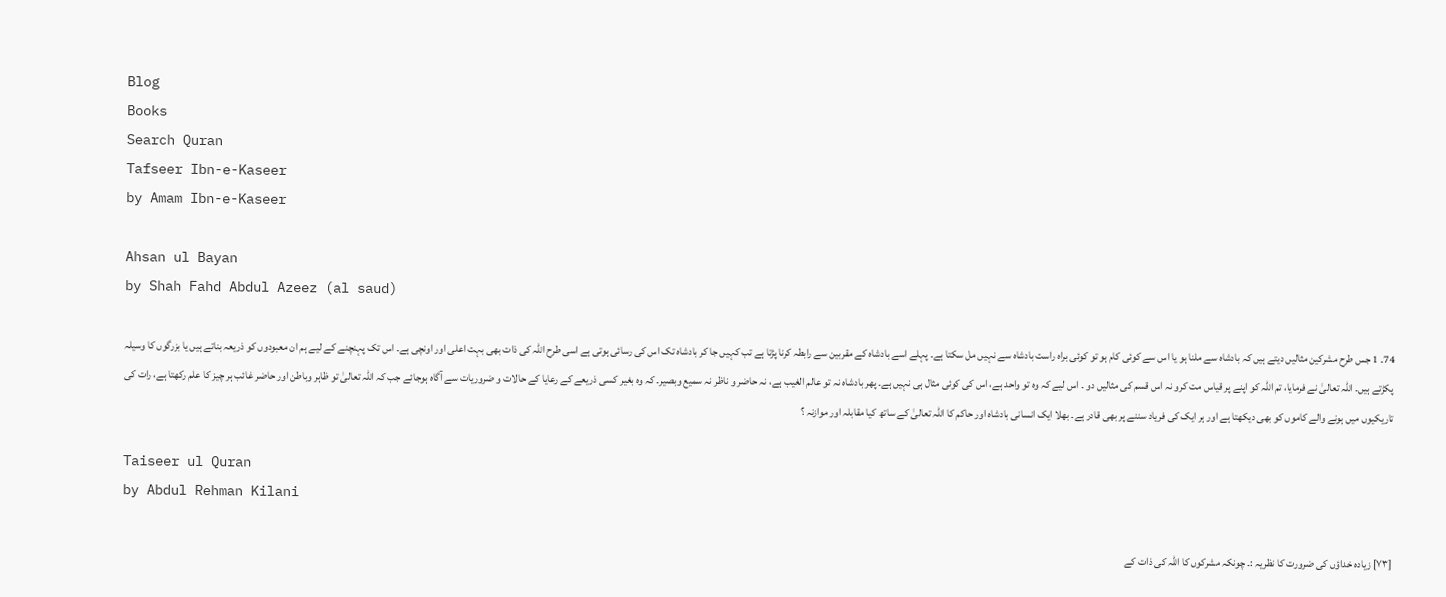Blog
Books
Search Quran
Tafseer Ibn-e-Kaseer
by Amam Ibn-e-Kaseer

Ahsan ul Bayan
by Shah Fahd Abdul Azeez (al saud)

74۔ 1 جس طرح مشرکین مثالیں دیتے ہیں کہ بادشاہ سے ملنا ہو یا اس سے کوئی کام ہو تو کوئی براہ راست بادشاہ سے نہیں مل سکتا ہے۔ پہلے اسے بادشاہ کے مقربین سے رابطہ کرنا پڑتا ہے تب کہیں جا کر بادشاہ تک اس کی رسائی ہوتی ہے اسی طرح اللہ کی ذات بھی بہت اعلی اور اونچی ہے۔ اس تک پہنچنے کے لیے ہم ان معبودوں کو ذریعہ بناتے ہیں یا بزرگوں کا وسیلہ پکڑتے ہیں۔ اللہ تعالیٰ نے فرمایا، تم اللہ کو اپنے پر قیاس مت کرو نہ اس قسم کی مثالیں دو ۔ اس لیے کہ وہ تو واحد ہے، اس کی کوئی مثال ہی نہیں ہے۔ پھر بادشاہ نہ تو عالم الغیب ہے، نہ حاضر و ناظر نہ سمیع وبصیر۔ کہ وہ بغیر کسی ذریعے کے رعایا کے حالات و ضروریات سے آگاہ ہوجائے جب کہ اللہ تعالیٰ تو ظاہر وباطن اور حاضر غائب ہر چیز کا علم رکھتا ہے، رات کی تاریکیوں میں ہونے والے کاموں کو بھی دیکھتا ہے اور ہر ایک کی فریاد سننے پر بھی قادر ہے۔ بھلا ایک انسانی بادشاہ اور حاکم کا اللہ تعالیٰ کے ساتھ کیا مقابلہ اور موازنہ ؟

Taiseer ul Quran
by Abdul Rehman Kilani

[٧٣] زیادہ خداؤں کی ضرورت کا نظریہ :۔ چونکہ مشرکوں کا اللہ کی ذات کے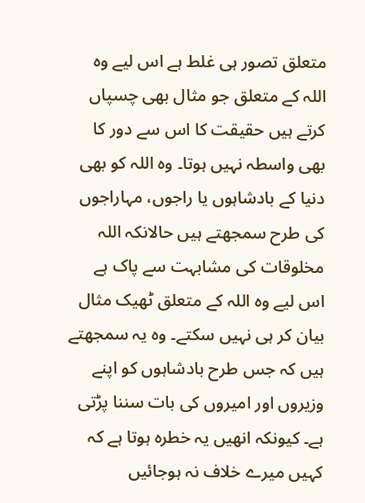متعلق تصور ہی غلط ہے اس لیے وہ اللہ کے متعلق جو مثال بھی چسپاں کرتے ہیں حقیقت کا اس سے دور کا بھی واسطہ نہیں ہوتا۔ وہ اللہ کو بھی دنیا کے بادشاہوں یا راجوں، مہاراجوں کی طرح سمجھتے ہیں حالانکہ اللہ مخلوقات کی مشابہت سے پاک ہے اس لیے وہ اللہ کے متعلق ٹھیک مثال بیان کر ہی نہیں سکتے۔ وہ یہ سمجھتے ہیں کہ جس طرح بادشاہوں کو اپنے وزیروں اور امیروں کی بات سننا پڑتی ہے۔ کیونکہ انھیں یہ خطرہ ہوتا ہے کہ کہیں میرے خلاف نہ ہوجائیں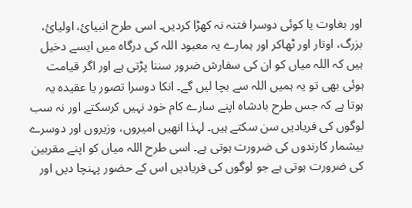اور بغاوت یا کوئی دوسرا فتنہ نہ کھڑا کردیں۔ اسی طرح انبیائ، اولیائ، بزرگ، اوتار اور ٹھاکر اور ہمارے یہ معبود اللہ کی درگاہ میں ایسے دخیل ہیں کہ اللہ میاں کو ان کی سفارش ضرور سننا پڑتی ہے اور اگر قیامت ہوئی بھی تو یہ ہمیں اللہ سے بچا لیں گے۔ انکا دوسرا تصور یا عقیدہ یہ ہوتا ہے کہ جس طرح بادشاہ اپنے سارے کام خود نہیں کرسکتے اور نہ سب لوگوں کی فریادیں سن سکتے ہیں۔ لہذا انھیں امیروں، وزیروں اور دوسرے بیشمار کارندوں کی ضرورت ہوتی ہے۔ اسی طرح اللہ میاں کو اپنے مقربین کی ضرورت ہوتی ہے جو لوگوں کی فریادیں اس کے حضور پہنچا دیں اور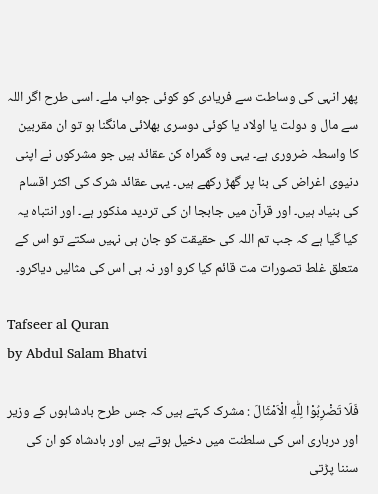پھر انہی کی وساطت سے فریادی کو کوئی جواب ملے۔ اسی طرح اگر اللہ سے مال و دولت یا اولاد یا کوئی دوسری بھلائی مانگنا ہو تو ان مقربین کا واسطہ ضروری ہے۔ یہی وہ گمراہ کن عقائد ہیں جو مشرکوں نے اپنی دنیوی اغراض کی بنا پر گھڑ رکھے ہیں۔ یہی عقائد شرک کی اکثر اقسام کی بنیاد ہیں۔ اور قرآن میں جابجا ان کی تردید مذکور ہے۔ اور انتباہ یہ کیا گیا ہے کہ جب تم اللہ کی حقیقت کو جان ہی نہیں سکتے تو اس کے متعلق غلط تصورات مت قائم کیا کرو اور نہ ہی اس کی مثالیں دیاکرو۔

Tafseer al Quran
by Abdul Salam Bhatvi

فَلَا تَضْرِبُوْا لِلّٰهِ الْاَمْثَالَ : مشرک کہتے ہیں کہ جس طرح بادشاہوں کے وزیر اور درباری اس کی سلطنت میں دخیل ہوتے ہیں اور بادشاہ کو ان کی سننا پڑتی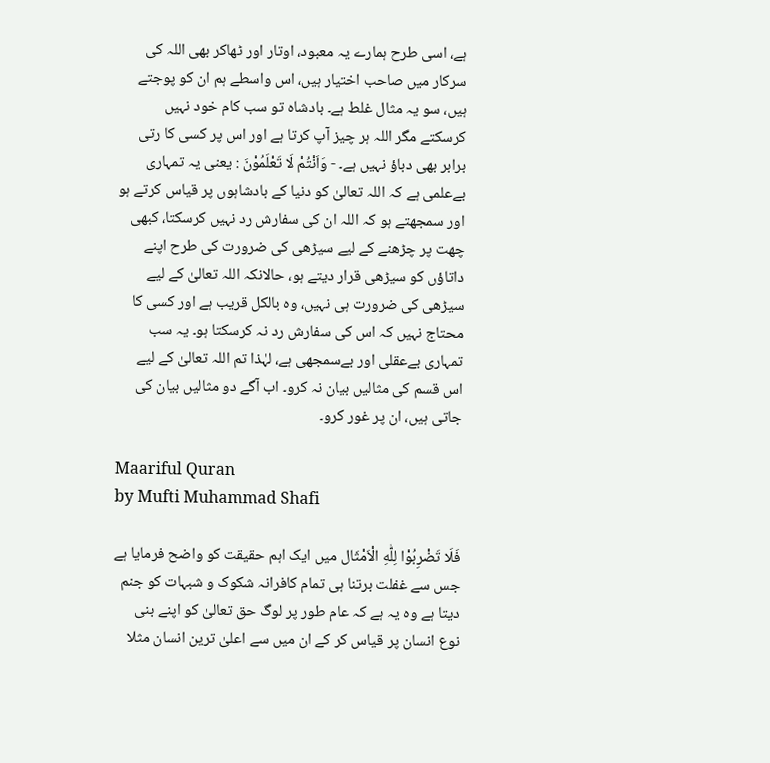ہے، اسی طرح ہمارے یہ معبود، اوتار اور ٹھاکر بھی اللہ کی سرکار میں صاحب اختیار ہیں، اس واسطے ہم ان کو پوجتے ہیں، سو یہ مثال غلط ہے۔ بادشاہ تو سب کام خود نہیں کرسکتے مگر اللہ ہر چیز آپ کرتا ہے اور اس پر کسی کا رتی برابر بھی دباؤ نہیں ہے۔ - وَاَنْتُمْ لَا تَعْلَمُوْنَ : یعنی یہ تمہاری بےعلمی ہے کہ اللہ تعالیٰ کو دنیا کے بادشاہوں پر قیاس کرتے ہو اور سمجھتے ہو کہ اللہ ان کی سفارش رد نہیں کرسکتا، کبھی چھت پر چڑھنے کے لیے سیڑھی کی ضرورت کی طرح اپنے داتاؤں کو سیڑھی قرار دیتے ہو، حالانکہ اللہ تعالیٰ کے لیے سیڑھی کی ضرورت ہی نہیں، وہ بالکل قریب ہے اور کسی کا محتاج نہیں کہ اس کی سفارش رد نہ کرسکتا ہو۔ یہ سب تمہاری بےعقلی اور بےسمجھی ہے، لہٰذا تم اللہ تعالیٰ کے لیے اس قسم کی مثالیں بیان نہ کرو۔ اب آگے دو مثالیں بیان کی جاتی ہیں، ان پر غور کرو۔

Maariful Quran
by Mufti Muhammad Shafi

فَلَا تَضْرِبُوْا لِلّٰهِ الْاَمْثَال میں ایک اہم حقیقت کو واضح فرمایا ہے جس سے غفلت برتنا ہی تمام کافرانہ شکوک و شبہات کو جنم دیتا ہے وہ یہ ہے کہ عام طور پر لوگ حق تعالیٰ کو اپنے بنی نوع انسان پر قیاس کر کے ان میں سے اعلیٰ ترین انسان مثلا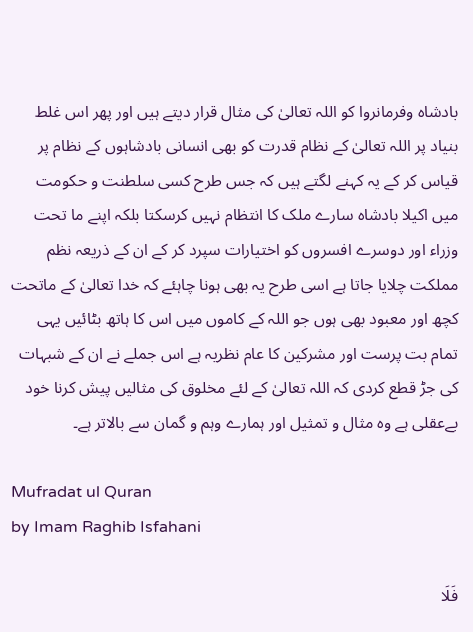بادشاہ وفرمانروا کو اللہ تعالیٰ کی مثال قرار دیتے ہیں اور پھر اس غلط بنیاد پر اللہ تعالیٰ کے نظام قدرت کو بھی انسانی بادشاہوں کے نظام پر قیاس کر کے یہ کہنے لگتے ہیں کہ جس طرح کسی سلطنت و حکومت میں اکیلا بادشاہ سارے ملک کا انتظام نہیں کرسکتا بلکہ اپنے ما تحت وزراء اور دوسرے افسروں کو اختیارات سپرد کر کے ان کے ذریعہ نظم مملکت چلایا جاتا ہے اسی طرح یہ بھی ہونا چاہئے کہ خدا تعالیٰ کے ماتحت کچھ اور معبود بھی ہوں جو اللہ کے کاموں میں اس کا ہاتھ بٹائیں یہی تمام بت پرست اور مشرکین کا عام نظریہ ہے اس جملے نے ان کے شبہات کی جڑ قطع کردی کہ اللہ تعالیٰ کے لئے مخلوق کی مثالیں پیش کرنا خود بےعقلی ہے وہ مثال و تمثیل اور ہمارے وہم و گمان سے بالاتر ہے۔

Mufradat ul Quran
by Imam Raghib Isfahani

فَلَا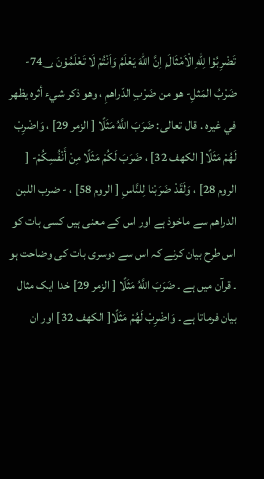تَضْرِبُوْا لِلّٰهِ الْاَمْثَالَ ۭ اِنَّ اللّٰهَ يَعْلَمُ وَاَنْتُمْ لَا تَعْلَمُوْنَ 74؀- ضَرْبُ المَثلِ- هو من ضَرْبِ الدّراهمِ ، وهو ذکر شيء أثره يظهر في غيره . قال تعالی: ضَرَبَ اللَّهُ مَثَلًا [ الزمر 29] ، وَاضْرِبْ لَهُمْ مَثَلًا[ الكهف 32] ، ضَرَبَ لَكُمْ مَثَلًا مِنْ أَنْفُسِكُمْ- [ الروم 28] ، وَلَقَدْ ضَرَبْنا لِلنَّاسِ [ الروم 58] ، - ضرب اللبن الدراھم سے ماخوذ ہے اور اس کے معنی ہیں کسی بات کو اس طرح بیان کرنے کہ اس سے دوسری بات کی وضاحت ہو ۔ قرآن میں ہے ۔ ضَرَبَ اللَّهُ مَثَلًا [ الزمر 29] خدا ایک مثال بیان فرماتا ہے ۔ وَاضْرِبْ لَهُمْ مَثَلًا[ الكهف 32] اور ان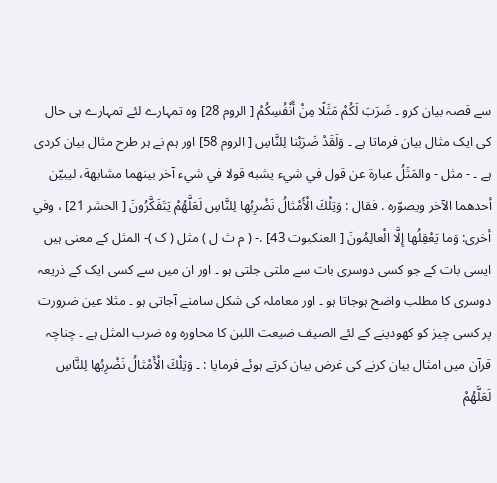سے قصہ بیان کرو ۔ ضَرَبَ لَكُمْ مَثَلًا مِنْ أَنْفُسِكُمْ [ الروم 28] وہ تمہارے لئے تمہارے ہی حال کی ایک مثال بیان فرماتا ہے ۔ وَلَقَدْ ضَرَبْنا لِلنَّاسِ [ الروم 58] اور ہم نے ہر طرح مثال بیان کردی ہے ۔ - مثل - والمَثَلُ عبارة عن قول في شيء يشبه قولا في شيء آخر بينهما مشابهة، ليبيّن أحدهما الآخر ويصوّره . فقال : وَتِلْكَ الْأَمْثالُ نَضْرِبُها لِلنَّاسِ لَعَلَّهُمْ يَتَفَكَّرُونَ [ الحشر 21] ، وفي أخری: وَما يَعْقِلُها إِلَّا الْعالِمُونَ [ العنکبوت 43] .- ( م ث ل ) مثل ( ک )- المثل کے معنی ہیں ایسی بات کے جو کسی دوسری بات سے ملتی جلتی ہو ۔ اور ان میں سے کسی ایک کے ذریعہ دوسری کا مطلب واضح ہوجاتا ہو ۔ اور معاملہ کی شکل سامنے آجاتی ہو ۔ مثلا عین ضرورت پر کسی چیز کو کھودینے کے لئے الصیف ضیعت اللبن کا محاورہ وہ ضرب المثل ہے ۔ چناچہ قرآن میں امثال بیان کرنے کی غرض بیان کرتے ہوئے فرمایا : ۔ وَتِلْكَ الْأَمْثالُ نَضْرِبُها لِلنَّاسِ لَعَلَّهُمْ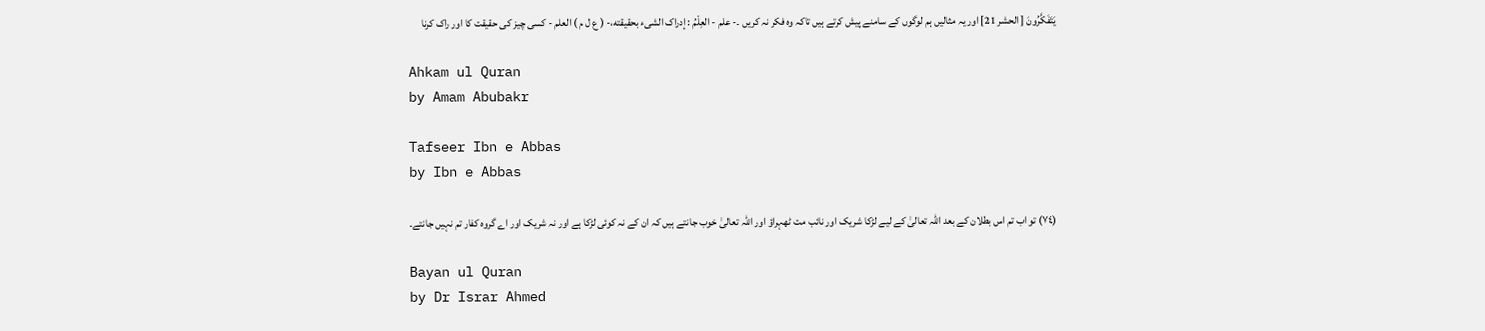يَتَفَكَّرُونَ [ الحشر 21] اور یہ مثالیں ہم لوگوں کے سامنے پیش کرتے ہیں تاکہ وہ فکر نہ کریں ۔- علم - العِلْمُ : إدراک الشیء بحقیقته،- ( ع ل م ) العلم - کسی چیز کی حقیقت کا اور راک کرنا

Ahkam ul Quran
by Amam Abubakr

Tafseer Ibn e Abbas
by Ibn e Abbas

(٧٤) تو اب تم اس بطلان کے بعد اللہ تعالیٰ کے لیے لڑکا شریک اور نائب مت ٹھہراؤ اور اللہ تعالیٰ خوب جانتے ہیں کہ ان کے نہ کوئی لڑکا ہے اور نہ شریک اور اے گروہ کفار تم نہیں جانتے۔

Bayan ul Quran
by Dr Israr Ahmed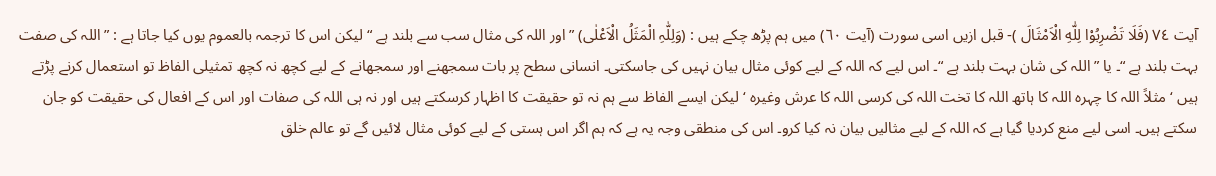آیت ٧٤ (فَلَا تَضْرِبُوْا لِلّٰهِ الْاَمْثَالَ )- قبل ازیں اسی سورت (آیت ٦٠) میں ہم پڑھ چکے ہیں : (وَلِلّٰہِ الْمَثَلُ الْاَعْلٰی) ” اور اللہ کی مثال سب سے بلند ہے “ لیکن اس کا ترجمہ بالعموم یوں کیا جاتا ہے : ” اللہ کی صفت بہت بلند ہے “۔ یا ” اللہ کی شان بہت بلند ہے “۔ اس لیے کہ اللہ کے لیے کوئی مثال بیان نہیں کی جاسکتی۔ انسانی سطح پر بات سمجھنے اور سمجھانے کے لیے کچھ نہ کچھ تمثیلی الفاظ تو استعمال کرنے پڑتے ہیں ‘ مثلاً اللہ کا چہرہ اللہ کا ہاتھ اللہ کا تخت اللہ کی کرسی اللہ کا عرش وغیرہ ‘ لیکن ایسے الفاظ سے ہم نہ تو حقیقت کا اظہار کرسکتے ہیں اور نہ ہی اللہ کی صفات اور اس کے افعال کی حقیقت کو جان سکتے ہیں۔ اسی لیے منع کردیا گیا ہے کہ اللہ کے لیے مثالیں بیان نہ کیا کرو۔ اس کی منطقی وجہ یہ ہے کہ ہم اگر اس ہستی کے لیے کوئی مثال لائیں گے تو عالم خلق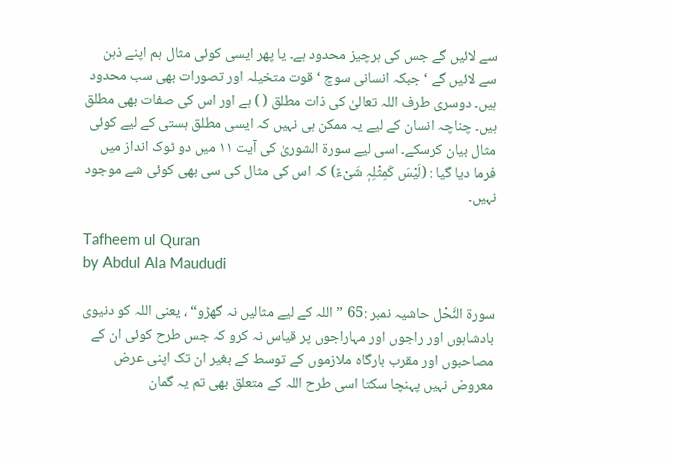سے لائیں گے جس کی ہرچیز محدود ہے۔ یا پھر ایسی کوئی مثال ہم اپنے ذہن سے لائیں گے ‘ جبکہ انسانی سوچ ‘ قوت متخیلہ اور تصورات بھی سب محدود ہیں۔ دوسری طرف اللہ تعالیٰ کی ذات مطلق ( ) ہے اور اس کی صفات بھی مطلق ہیں۔ چناچہ انسان کے لیے یہ ممکن ہی نہیں کہ ایسی مطلق ہستی کے لیے کوئی مثال بیان کرسکے۔ اسی لیے سورة الشوریٰ کی آیت ١١ میں دو ٹوک انداز میں فرما دیا گیا : (لَیْسَ کَمِثْلِہٖ شَیْءٌ) کہ اس کی مثال کی سی بھی کوئی شے موجود نہیں۔

Tafheem ul Quran
by Abdul Ala Maududi

سورة النَّحْل حاشیہ نمبر :65 ”اللہ کے لیے مثالیں نہ گھڑو“ ، یعنی اللہ کو دنیوی بادشاہوں اور راجوں اور مہاراجوں پر قیاس نہ کرو کہ جس طرح کوئی ان کے مصاحبوں اور مقرب بارگاہ ملازموں کے توسط کے بغیر ان تک اپنی عرض معروض نہیں پہنچا سکتا اسی طرح اللہ کے متعلق بھی تم یہ گمان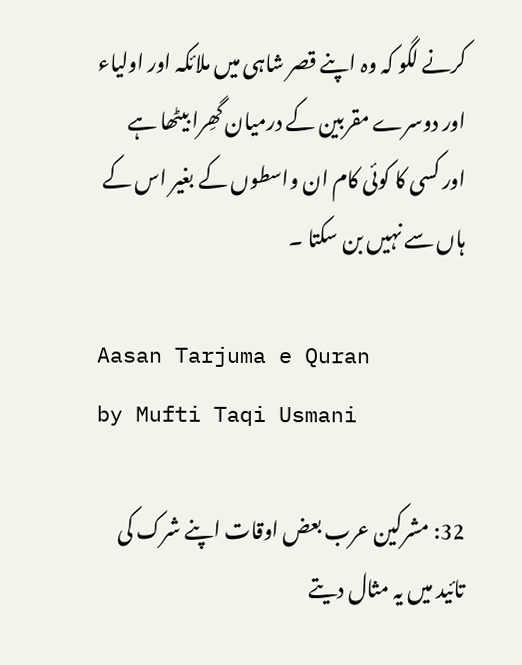کرنے لگو کہ وہ اپنے قصر شاہی میں ملائکہ اور اولیاء اور دوسرے مقربین کے درمیان گھِرا بیٹھا ہے اور کسی کا کوئی کام ان واسطوں کے بغیر اس کے ہاں سے نہیں بن سکتا ۔

Aasan Tarjuma e Quran
by Mufti Taqi Usmani

32: مشرکین عرب بعض اوقات اپنے شرک کی تائید میں یہ مثال دیتے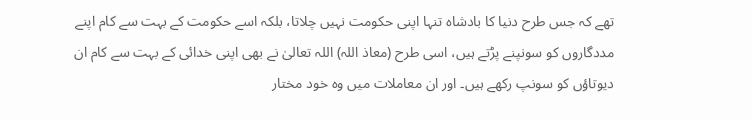تھے کہ جس طرح دنیا کا بادشاہ تنہا اپنی حکومت نہیں چلاتا، بلکہ اسے حکومت کے بہت سے کام اپنے مددگاروں کو سونپنے پڑتے ہیں، اسی طرح (معاذ اللہ) اللہ تعالیٰ نے بھی اپنی خدائی کے بہت سے کام ان دیوتاؤں کو سونپ رکھے ہیں۔ اور ان معاملات میں وہ خود مختار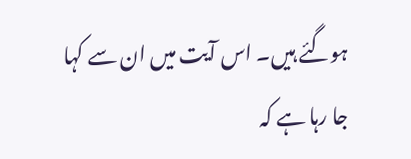ہوگئے ہیں۔ اس آیت میں ان سے کہا جا رہا ہے کہ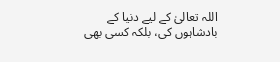اللہ تعالیٰ کے لیے دنیا کے بادشاہوں کی، بلکہ کسی بھی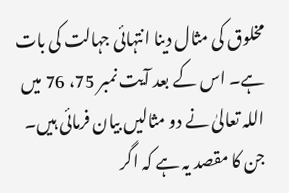مخلوق کی مثال دینا انتہائی جہالت کی بات ہے۔ اس کے بعد آیت نمبر 75، 76 میں اللہ تعالیٰ نے دو مثالیں بیان فرمائی ہیں۔ جن کا مقصد یہ ہے کہ اگر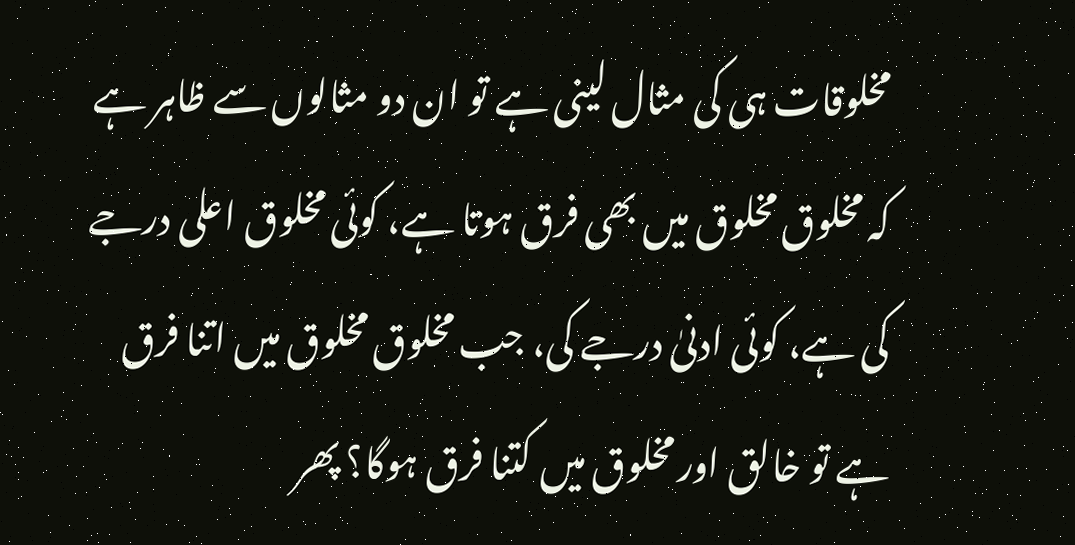مخلوقات ہی کی مثال لینی ہے تو ان دو مثالوں سے ظاہر ہے کہ مخلوق مخلوق میں بھی فرق ہوتا ہے، کوئی مخلوق اعلی درجے کی ہے، کوئی ادنیٰ درجے کی، جب مخلوق مخلوق میں اتنا فرق ہے تو خالق اور مخلوق میں کتنا فرق ہوگا؟ پھر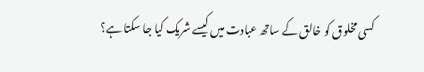کسی مخلوق کو خالق کے ساتھ عبادت میں کیسے شریک کیا جا سکتا ہے؟